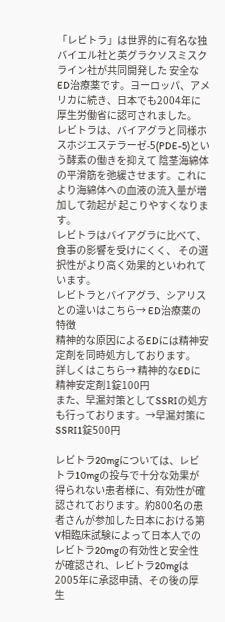「レビトラ」は世界的に有名な独バイエル社と英グラクソスミスクライン社が共同開発した 安全なED治療薬です。ヨーロッパ、アメリカに続き、日本でも2004年に厚生労働省に認可されました。
レビトラは、バイアグラと同様ホスホジエステラーゼ-5(PDE-5)という酵素の働きを抑えて 陰茎海綿体の平滑筋を弛緩させます。これにより海綿体への血液の流入量が増加して勃起が 起こりやすくなります。
レビトラはバイアグラに比べて、食事の影響を受けにくく、 その選択性がより高く効果的といわれています。
レビトラとバイアグラ、シアリスとの違いはこちら→ ED治療薬の特徴
精神的な原因によるEDには精神安定剤を同時処方しております。
詳しくはこちら→ 精神的なEDに精神安定剤1錠100円
また、早漏対策としてSSRIの処方も行っております。→早漏対策にSSRI1錠500円

レビトラ20mgについては、レビトラ10mgの投与で十分な効果が得られない患者様に、有効性が確認されております。約800名の患者さんが参加した日本における第V相臨床試験によって日本人でのレビトラ20mgの有効性と安全性が確認され、レビトラ20mgは2005年に承認申請、その後の厚生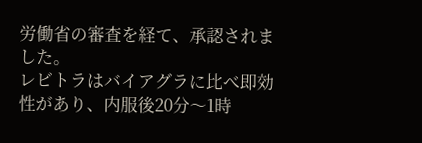労働省の審査を経て、承認されました。
レビトラはバイアグラに比べ即効性があり、内服後20分〜1時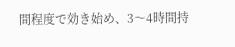間程度で効き始め、3〜4時間持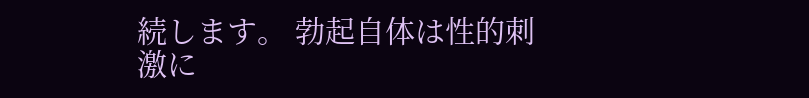続します。 勃起自体は性的刺激に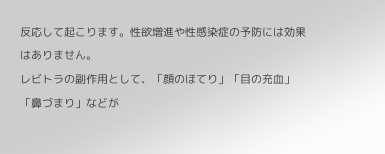反応して起こります。性欲増進や性感染症の予防には効果はありません。
レビトラの副作用として、「顔のほてり」「目の充血」「鼻づまり」などが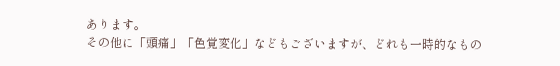あります。
その他に「頭痛」「色覚変化」などもございますが、どれも一時的なもの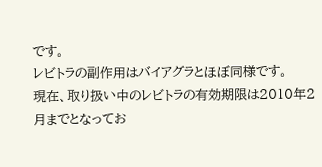です。
レビトラの副作用はバイアグラとほぼ同様です。
現在、取り扱い中のレビトラの有効期限は2010年2月までとなってお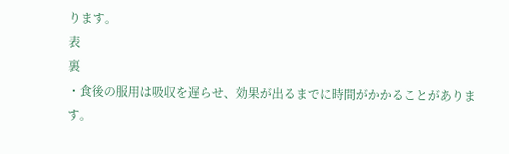ります。
表
裏
・食後の服用は吸収を遅らせ、効果が出るまでに時間がかかることがあります。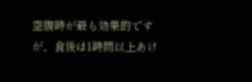空腹時が最も効果的ですが、食後は1時間以上あけ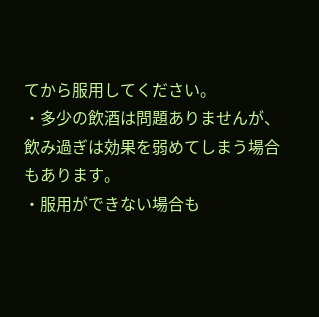てから服用してください。
・多少の飲酒は問題ありませんが、飲み過ぎは効果を弱めてしまう場合もあります。
・服用ができない場合も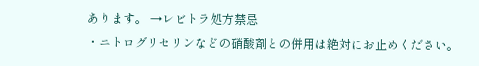あります。 →レビトラ処方禁忌
・ニトログリセリンなどの硝酸剤との併用は絶対にお止めください。